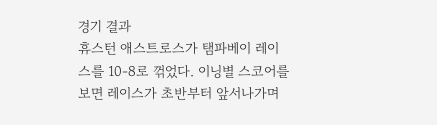경기 결과
휴스턴 애스트로스가 탬파베이 레이스를 10-8로 꺾었다. 이닝별 스코어를 보면 레이스가 초반부터 앞서나가며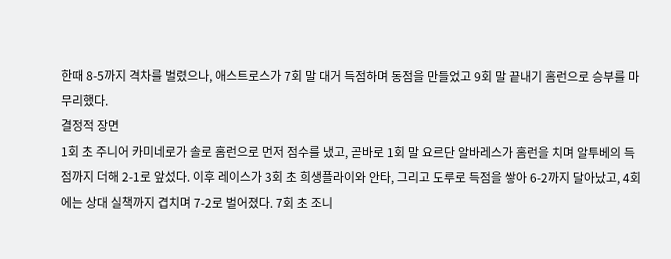한때 8-5까지 격차를 벌렸으나, 애스트로스가 7회 말 대거 득점하며 동점을 만들었고 9회 말 끝내기 홈런으로 승부를 마무리했다.
결정적 장면
1회 초 주니어 카미네로가 솔로 홈런으로 먼저 점수를 냈고, 곧바로 1회 말 요르단 알바레스가 홈런을 치며 알투베의 득점까지 더해 2-1로 앞섰다. 이후 레이스가 3회 초 희생플라이와 안타, 그리고 도루로 득점을 쌓아 6-2까지 달아났고, 4회에는 상대 실책까지 겹치며 7-2로 벌어졌다. 7회 초 조니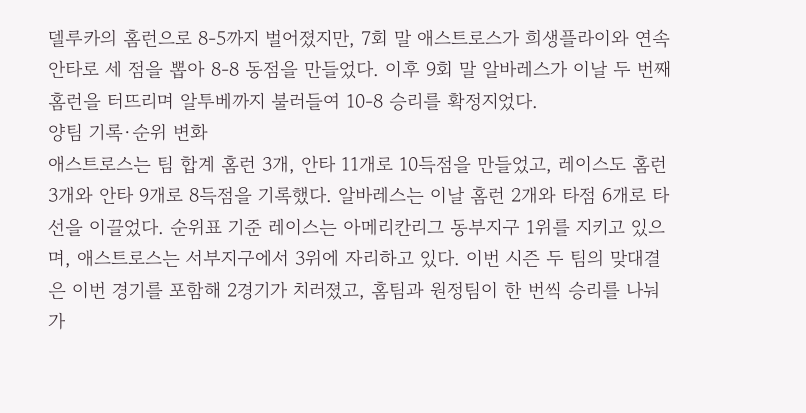델루카의 홈런으로 8-5까지 벌어졌지만, 7회 말 애스트로스가 희생플라이와 연속 안타로 세 점을 뽑아 8-8 동점을 만들었다. 이후 9회 말 알바레스가 이날 두 번째 홈런을 터뜨리며 알투베까지 불러들여 10-8 승리를 확정지었다.
양팀 기록·순위 변화
애스트로스는 팀 합계 홈런 3개, 안타 11개로 10득점을 만들었고, 레이스도 홈런 3개와 안타 9개로 8득점을 기록했다. 알바레스는 이날 홈런 2개와 타점 6개로 타선을 이끌었다. 순위표 기준 레이스는 아메리칸리그 동부지구 1위를 지키고 있으며, 애스트로스는 서부지구에서 3위에 자리하고 있다. 이번 시즌 두 팀의 맞대결은 이번 경기를 포함해 2경기가 치러졌고, 홈팀과 원정팀이 한 번씩 승리를 나눠 가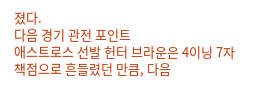졌다.
다음 경기 관전 포인트
애스트로스 선발 헌터 브라운은 4이닝 7자책점으로 흔들렸던 만큼, 다음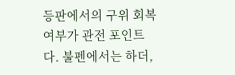등판에서의 구위 회복 여부가 관전 포인트다. 불펜에서는 하더,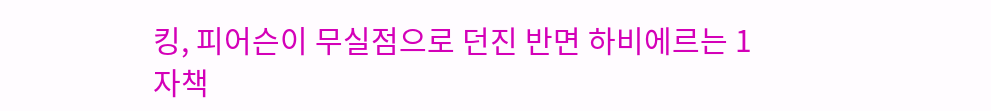킹, 피어슨이 무실점으로 던진 반면 하비에르는 1자책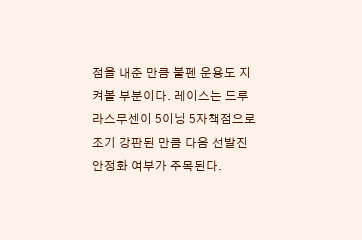점을 내준 만큼 불펜 운용도 지켜볼 부분이다. 레이스는 드루 라스무센이 5이닝 5자책점으로 조기 강판된 만큼 다음 선발진 안정화 여부가 주목된다.